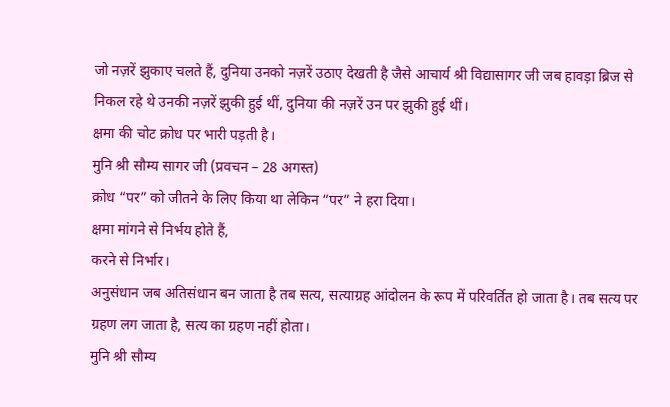जो नज़रें झुकाए चलते हैं, दुनिया उनको नज़रें उठाए देखती है जैसे आचार्य श्री विद्यासागर जी जब हावड़ा ब्रिज से निकल रहे थे उनकी नज़रें झुकी हुई थीं, दुनिया की नज़रें उन पर झुकी हुई थीं।
क्षमा की चोट क्रोध पर भारी पड़ती है।
मुनि श्री सौम्य सागर जी (प्रवचन – 28 अगस्त)
क्रोध “पर” को जीतने के लिए किया था लेकिन “पर” ने हरा दिया।
क्षमा मांगने से निर्भय होते हैं,
करने से निर्भार।
अनुसंधान जब अतिसंधान बन जाता है तब सत्य, सत्याग्रह आंदोलन के रूप में परिवर्तित हो जाता है। तब सत्य पर ग्रहण लग जाता है, सत्य का ग्रहण नहीं होता।
मुनि श्री सौम्य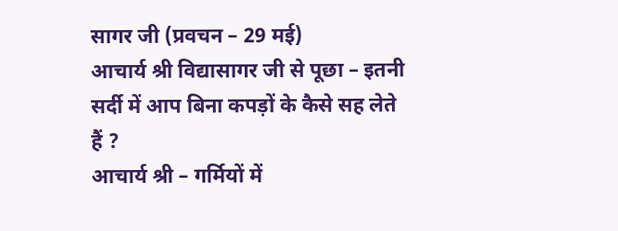सागर जी (प्रवचन – 29 मई)
आचार्य श्री विद्यासागर जी से पूछा – इतनी सर्दी में आप बिना कपड़ों के कैसे सह लेते हैं ?
आचार्य श्री – गर्मियों में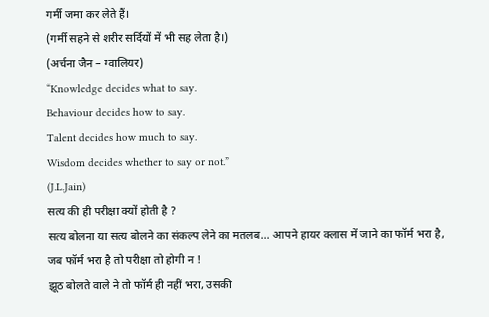गर्मी जमा कर लेते हैं।
(गर्मी सहने से शरीर सर्दियों में भी सह लेता है।)
(अर्चना जैन – ग्वालियर)
“Knowledge decides what to say.
Behaviour decides how to say.
Talent decides how much to say.
Wisdom decides whether to say or not.”
(J.L.Jain)
सत्य की ही परीक्षा क्यों होती है ?
सत्य बोलना या सत्य बोलने का संकल्प लेने का मतलब… आपने हायर क्लास में जाने का फॉर्म भरा है, जब फॉर्म भरा है तो परीक्षा तो होगी न !
झूठ बोलते वाले ने तो फॉर्म ही नहीं भरा, उसकी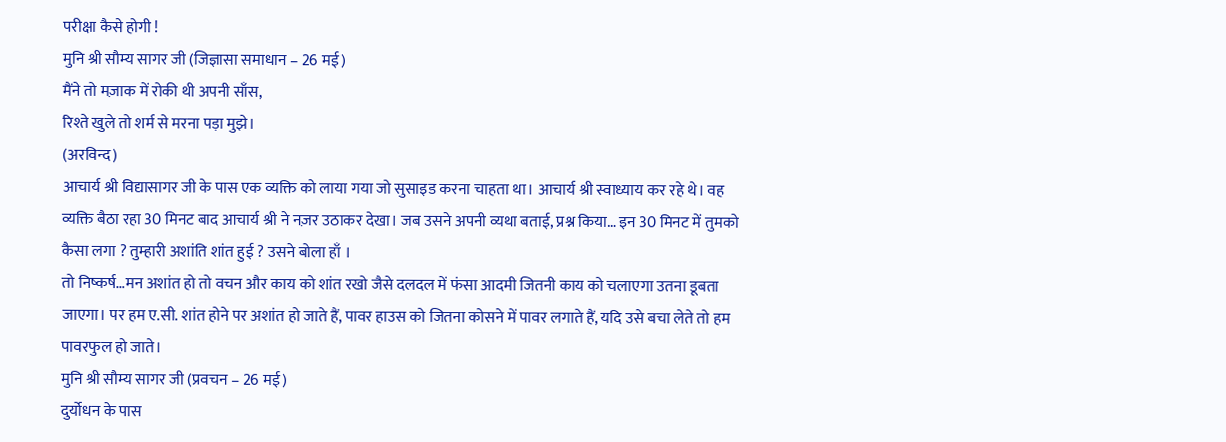परीक्षा कैसे होगी !
मुनि श्री सौम्य सागर जी (जिज्ञासा समाधान – 26 मई)
मैंने तो मज़ाक में रोकी थी अपनी साँस,
रिश्ते खुले तो शर्म से मरना पड़ा मुझे।
(अरविन्द)
आचार्य श्री विद्यासागर जी के पास एक व्यक्ति को लाया गया जो सुसाइड करना चाहता था। आचार्य श्री स्वाध्याय कर रहे थे। वह व्यक्ति बैठा रहा 30 मिनट बाद आचार्य श्री ने नज़र उठाकर देखा। जब उसने अपनी व्यथा बताई, प्रश्न किया… इन 30 मिनट में तुमको कैसा लगा ? तुम्हारी अशांति शांत हुई ? उसने बोला हाँ ।
तो निष्कर्ष…मन अशांत हो तो वचन और काय को शांत रखो जैसे दलदल में फंसा आदमी जितनी काय को चलाएगा उतना डूबता जाएगा। पर हम ए.सी. शांत होने पर अशांत हो जाते हैं, पावर हाउस को जितना कोसने में पावर लगाते हैं, यदि उसे बचा लेते तो हम पावरफुल हो जाते।
मुनि श्री सौम्य सागर जी (प्रवचन – 26 मई)
दुर्योधन के पास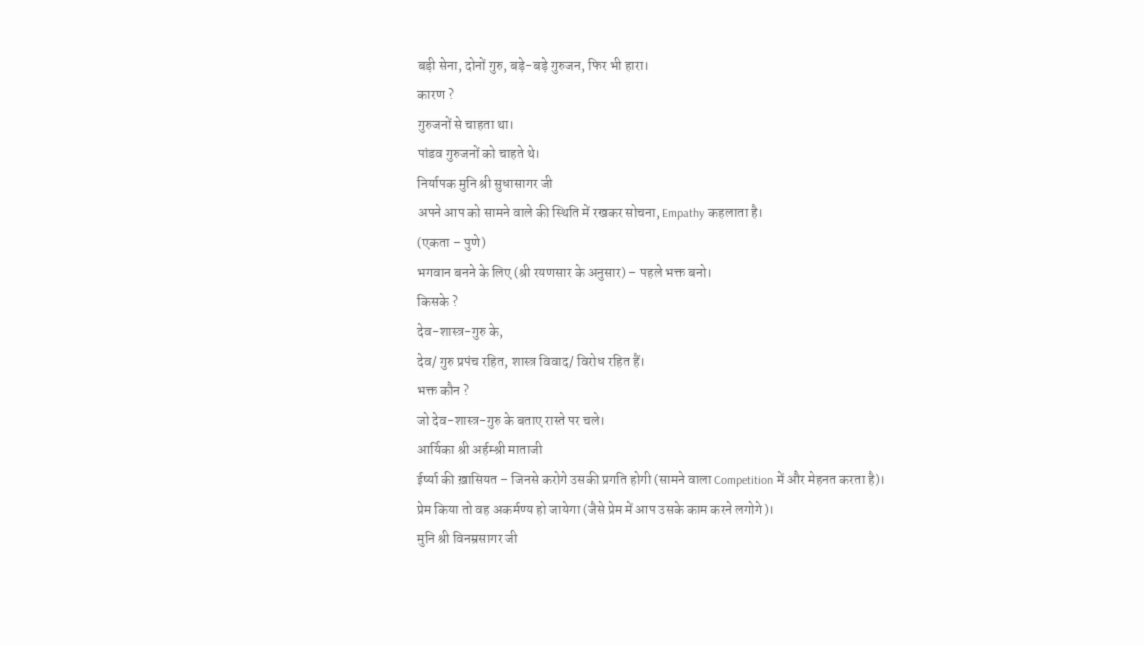बड़ी सेना, दोनों गुरु, बड़े-बड़े गुरुजन, फिर भी हारा।
कारण ?
गुरुजनों से चाहता था।
पांडव गुरुजनों को चाहते थे।
निर्यापक मुनि श्री सुधासागर जी
अपने आप को सामने वाले की स्थिति में रखकर सोचना, Empathy कहलाता है।
(एकता – पुणे)
भगवान बनने के लिए (श्री रयणसार के अनुसार) – पहले भक्त बनो।
किसके ?
देव-शास्त्र-गुरु के,
देव/ गुरु प्रपंच रहित, शास्त्र विवाद/ विरोध रहित हैं।
भक्त कौन ?
जो देव-शास्त्र-गुरु के बताए रास्ते पर चले।
आर्यिका श्री अर्हम्श्री माताजी
ईर्ष्या की ख़ासियत – जिनसे करोगे उसकी प्रगति होगी (सामने वाला Competition में और मेहनत करता है)।
प्रेम किया तो वह अकर्मण्य हो जायेगा (जैसे प्रेम में आप उसके काम करने लगोगे)।
मुनि श्री विनम्रसागर जी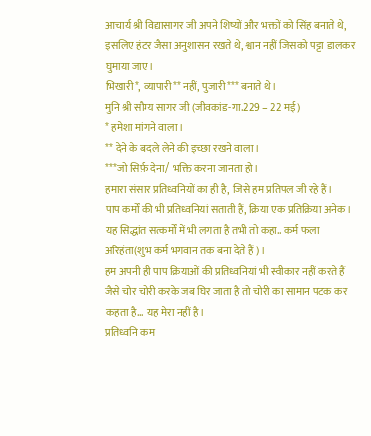आचार्य श्री विद्यासागर जी अपने शिष्यों और भक्तों को सिंह बनाते थे, इसलिए हंटर जैसा अनुशासन रखते थे, श्वान नहीं जिसको पट्टा डालकर घुमाया जाए।
भिखारी*, व्यापारी** नहीं, पुजारी*** बनाते थे।
मुनि श्री सौम्य सागर जी (जीवकांड-गा.229 – 22 मई)
* हमेशा मांगने वाला।
** देने के बदले लेने की इच्छा रखने वाला।
***जो सिर्फ़ देना/ भक्ति करना जानता हो।
हमारा संसार प्रतिध्वनियों का ही है, जिसे हम प्रतिपल जी रहे हैं।
पाप कर्मों की भी प्रतिध्वनियां सताती हैं, क्रिया एक प्रतिक्रिया अनेक। यह सिद्धांत सत्कर्मों में भी लगता है तभी तो कहा.. कर्म फला अरिहंता(शुभ कर्म भगवान तक बना देते हैं)।
हम अपनी ही पाप क्रियाओं की प्रतिध्वनियां भी स्वीकार नहीं करते हैं जैसे चोर चोरी करके जब घिर जाता है तो चोरी का सामान पटक कर कहता है… यह मेरा नहीं है।
प्रतिध्वनि कम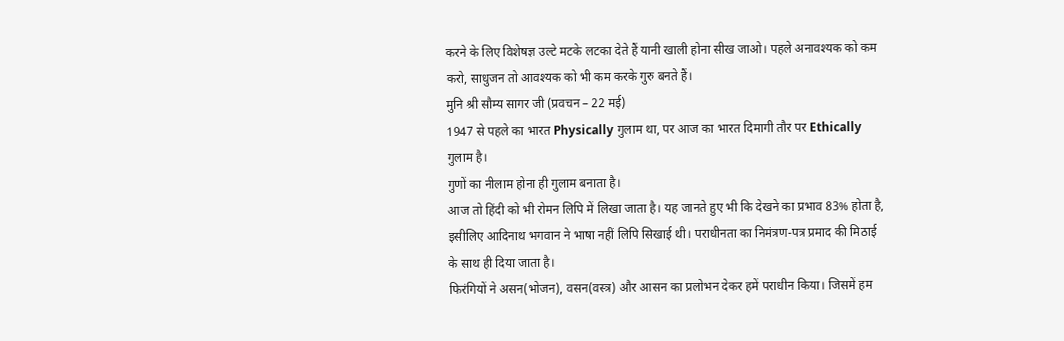करने के लिए विशेषज्ञ उल्टे मटके लटका देते हैं यानी खाली होना सीख जाओ। पहले अनावश्यक को कम करो, साधुजन तो आवश्यक को भी कम करके गुरु बनते हैं।
मुनि श्री सौम्य सागर जी (प्रवचन – 22 मई)
1947 से पहले का भारत Physically गुलाम था, पर आज का भारत दिमागी तौर पर Ethically गुलाम है।
गुणों का नीलाम होना ही गुलाम बनाता है।
आज तो हिंदी को भी रोमन लिपि में लिखा जाता है। यह जानते हुए भी कि देखने का प्रभाव 83% होता है, इसीलिए आदिनाथ भगवान ने भाषा नहीं लिपि सिखाई थी। पराधीनता का निमंत्रण-पत्र प्रमाद की मिठाई के साथ ही दिया जाता है।
फिरंगियों ने असन(भोजन), वसन(वस्त्र) और आसन का प्रलोभन देकर हमें पराधीन किया। जिसमें हम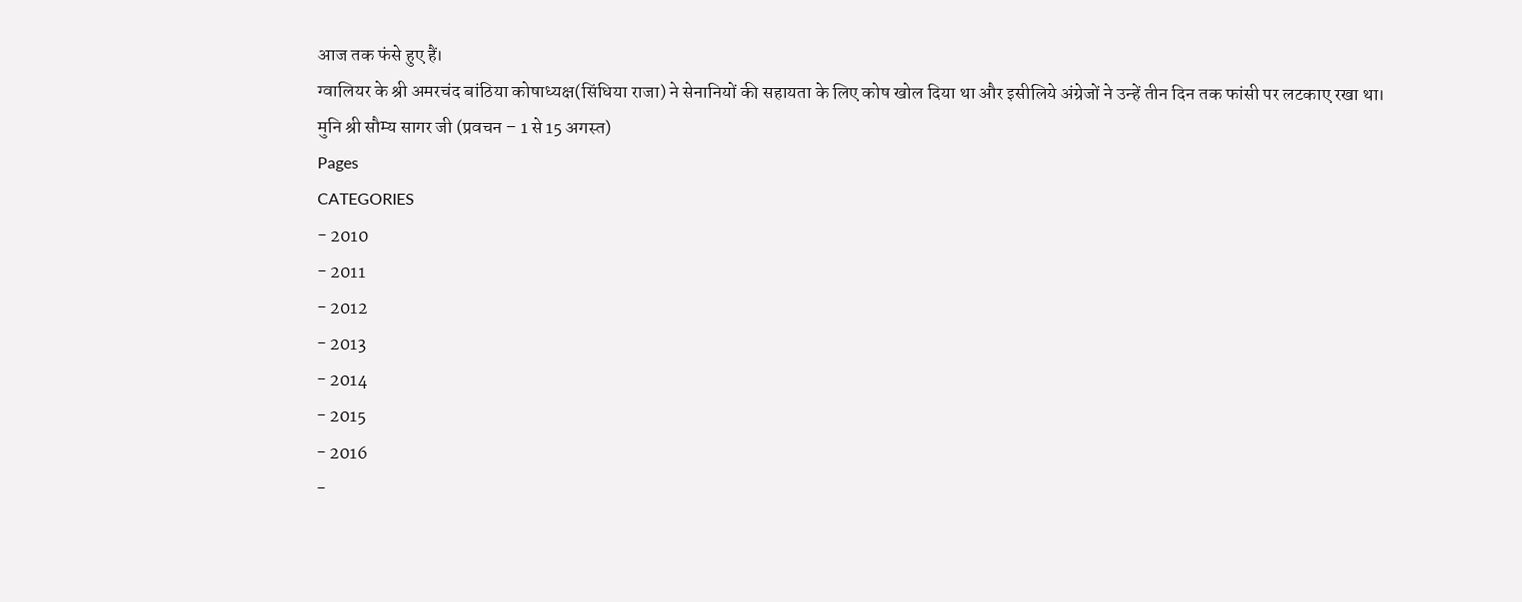आज तक फंसे हुए हैं।
ग्वालियर के श्री अमरचंद बांठिया कोषाध्यक्ष(सिंधिया राजा) ने सेनानियों की सहायता के लिए कोष खोल दिया था और इसीलिये अंग्रेजों ने उन्हें तीन दिन तक फांसी पर लटकाए रखा था।
मुनि श्री सौम्य सागर जी (प्रवचन – 1 से 15 अगस्त)
Pages
CATEGORIES
- 2010
- 2011
- 2012
- 2013
- 2014
- 2015
- 2016
-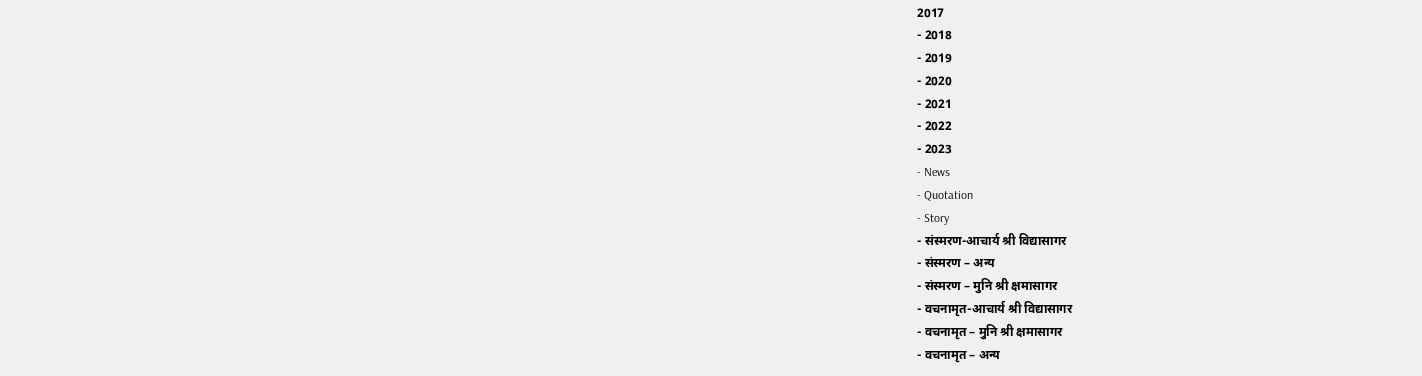2017
- 2018
- 2019
- 2020
- 2021
- 2022
- 2023
- News
- Quotation
- Story
- संस्मरण-आचार्य श्री विद्यासागर
- संस्मरण – अन्य
- संस्मरण – मुनि श्री क्षमासागर
- वचनामृत-आचार्य श्री विद्यासागर
- वचनामृत – मुनि श्री क्षमासागर
- वचनामृत – अन्य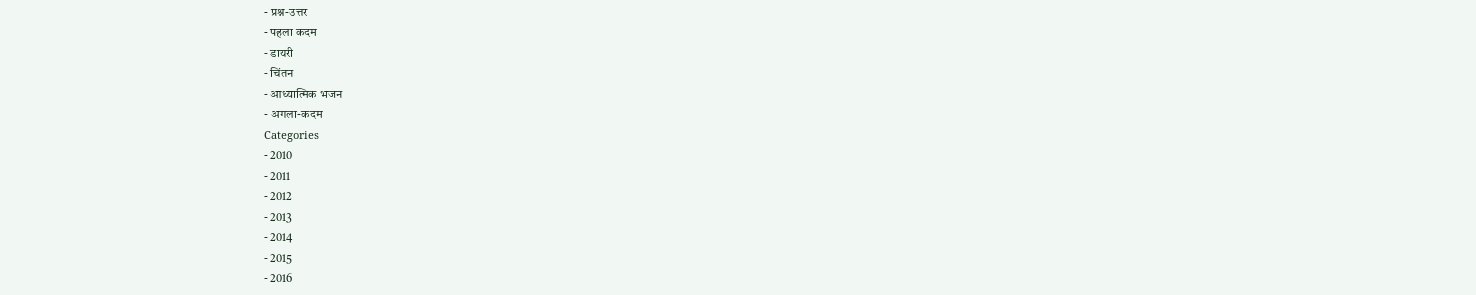- प्रश्न-उत्तर
- पहला कदम
- डायरी
- चिंतन
- आध्यात्मिक भजन
- अगला-कदम
Categories
- 2010
- 2011
- 2012
- 2013
- 2014
- 2015
- 2016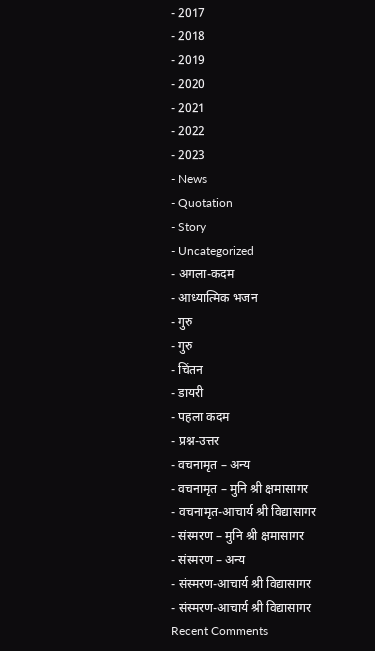- 2017
- 2018
- 2019
- 2020
- 2021
- 2022
- 2023
- News
- Quotation
- Story
- Uncategorized
- अगला-कदम
- आध्यात्मिक भजन
- गुरु
- गुरु
- चिंतन
- डायरी
- पहला कदम
- प्रश्न-उत्तर
- वचनामृत – अन्य
- वचनामृत – मुनि श्री क्षमासागर
- वचनामृत-आचार्य श्री विद्यासागर
- संस्मरण – मुनि श्री क्षमासागर
- संस्मरण – अन्य
- संस्मरण-आचार्य श्री विद्यासागर
- संस्मरण-आचार्य श्री विद्यासागर
Recent Comments